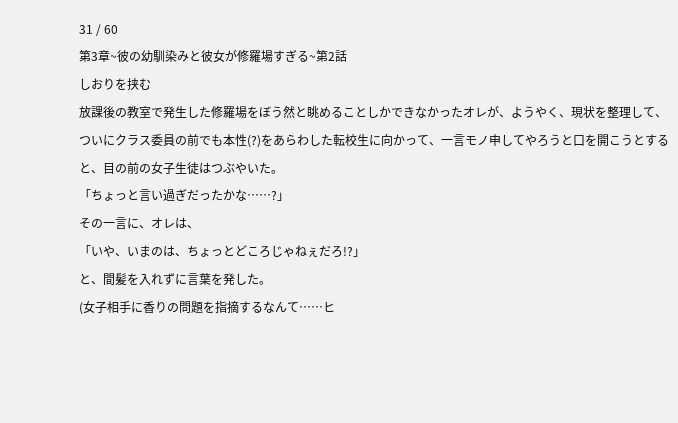31 / 60
第3章~彼の幼馴染みと彼女が修羅場すぎる~第2話
しおりを挟む
放課後の教室で発生した修羅場をぼう然と眺めることしかできなかったオレが、ようやく、現状を整理して、ついにクラス委員の前でも本性(?)をあらわした転校生に向かって、一言モノ申してやろうと口を開こうとすると、目の前の女子生徒はつぶやいた。
「ちょっと言い過ぎだったかな……?」
その一言に、オレは、
「いや、いまのは、ちょっとどころじゃねぇだろ!?」
と、間髪を入れずに言葉を発した。
(女子相手に香りの問題を指摘するなんて……ヒ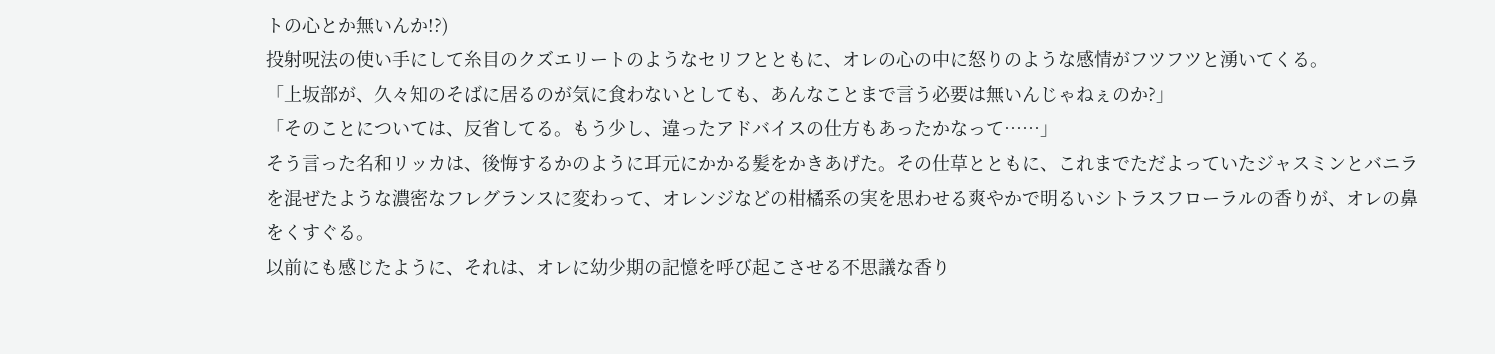トの心とか無いんか!?)
投射呪法の使い手にして糸目のクズエリートのようなセリフとともに、オレの心の中に怒りのような感情がフツフツと湧いてくる。
「上坂部が、久々知のそばに居るのが気に食わないとしても、あんなことまで言う必要は無いんじゃねぇのか?」
「そのことについては、反省してる。もう少し、違ったアドバイスの仕方もあったかなって……」
そう言った名和リッカは、後悔するかのように耳元にかかる髪をかきあげた。その仕草とともに、これまでただよっていたジャスミンとバニラを混ぜたような濃密なフレグランスに変わって、オレンジなどの柑橘系の実を思わせる爽やかで明るいシトラスフローラルの香りが、オレの鼻をくすぐる。
以前にも感じたように、それは、オレに幼少期の記憶を呼び起こさせる不思議な香り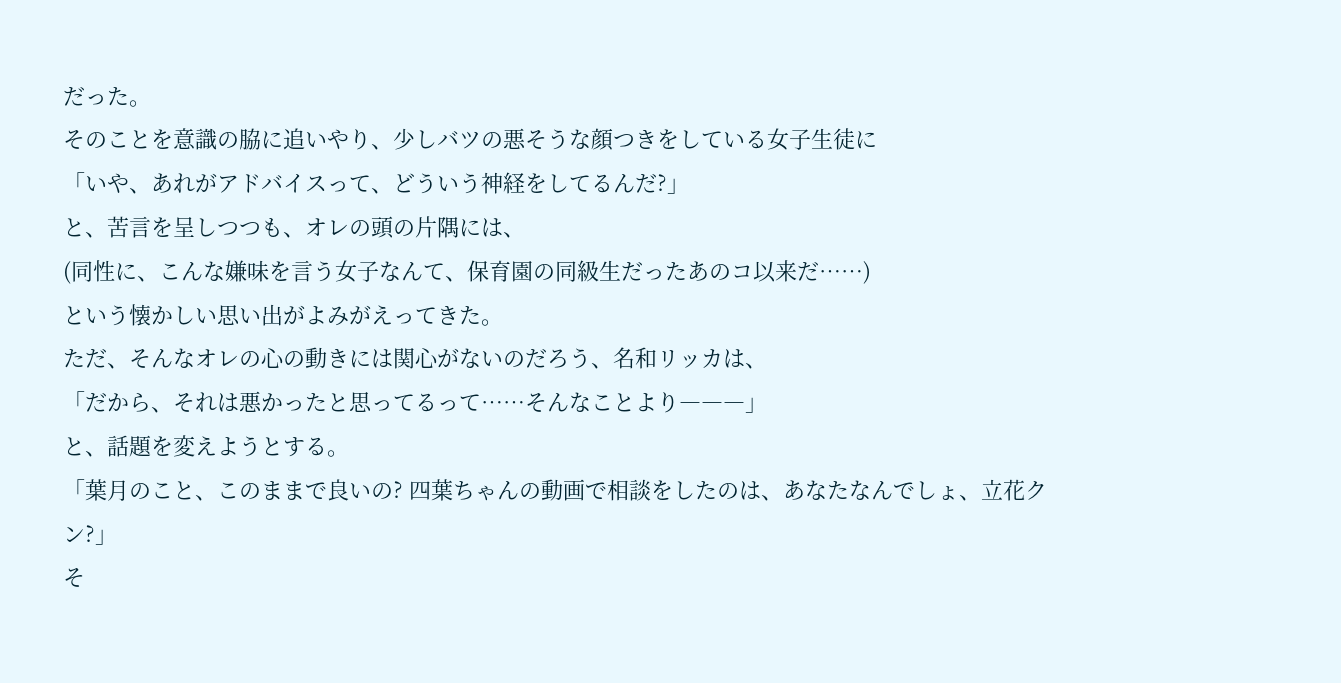だった。
そのことを意識の脇に追いやり、少しバツの悪そうな顔つきをしている女子生徒に
「いや、あれがアドバイスって、どういう神経をしてるんだ?」
と、苦言を呈しつつも、オレの頭の片隅には、
(同性に、こんな嫌味を言う女子なんて、保育園の同級生だったあのコ以来だ……)
という懐かしい思い出がよみがえってきた。
ただ、そんなオレの心の動きには関心がないのだろう、名和リッカは、
「だから、それは悪かったと思ってるって……そんなことより―――」
と、話題を変えようとする。
「葉月のこと、このままで良いの? 四葉ちゃんの動画で相談をしたのは、あなたなんでしょ、立花クン?」
そ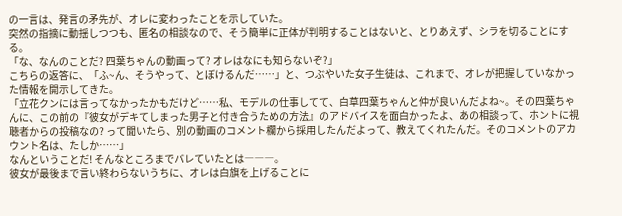の一言は、発言の矛先が、オレに変わったことを示していた。
突然の指摘に動揺しつつも、匿名の相談なので、そう簡単に正体が判明することはないと、とりあえず、シラを切ることにする。
「な、なんのことだ? 四葉ちゃんの動画って? オレはなにも知らないぞ?」
こちらの返答に、「ふ~ん、そうやって、とぼけるんだ……」と、つぶやいた女子生徒は、これまで、オレが把握していなかった情報を開示してきた。
「立花クンには言ってなかったかもだけど……私、モデルの仕事してて、白草四葉ちゃんと仲が良いんだよね~。その四葉ちゃんに、この前の『彼女がデキてしまった男子と付き合うための方法』のアドバイスを面白かったよ、あの相談って、ホントに視聴者からの投稿なの? って聞いたら、別の動画のコメント欄から採用したんだよって、教えてくれたんだ。そのコメントのアカウント名は、たしか……」
なんということだ! そんなところまでバレていたとは―――。
彼女が最後まで言い終わらないうちに、オレは白旗を上げることに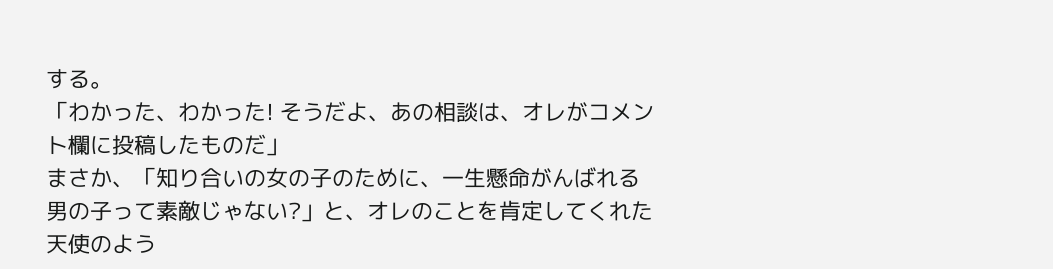する。
「わかった、わかった! そうだよ、あの相談は、オレがコメント欄に投稿したものだ」
まさか、「知り合いの女の子のために、一生懸命がんばれる男の子って素敵じゃない?」と、オレのことを肯定してくれた天使のよう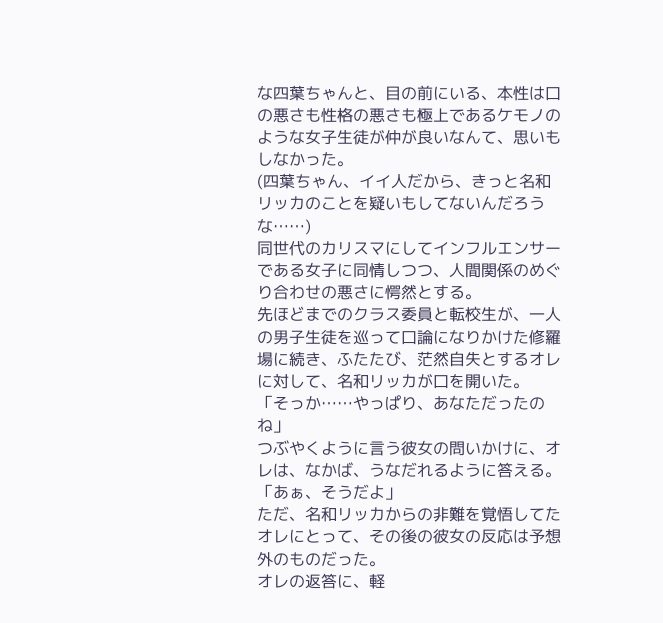な四葉ちゃんと、目の前にいる、本性は口の悪さも性格の悪さも極上であるケモノのような女子生徒が仲が良いなんて、思いもしなかった。
(四葉ちゃん、イイ人だから、きっと名和リッカのことを疑いもしてないんだろうな……)
同世代のカリスマにしてインフルエンサーである女子に同情しつつ、人間関係のめぐり合わせの悪さに愕然とする。
先ほどまでのクラス委員と転校生が、一人の男子生徒を巡って口論になりかけた修羅場に続き、ふたたび、茫然自失とするオレに対して、名和リッカが口を開いた。
「そっか……やっぱり、あなただったのね」
つぶやくように言う彼女の問いかけに、オレは、なかば、うなだれるように答える。
「あぁ、そうだよ」
ただ、名和リッカからの非難を覚悟してたオレにとって、その後の彼女の反応は予想外のものだった。
オレの返答に、軽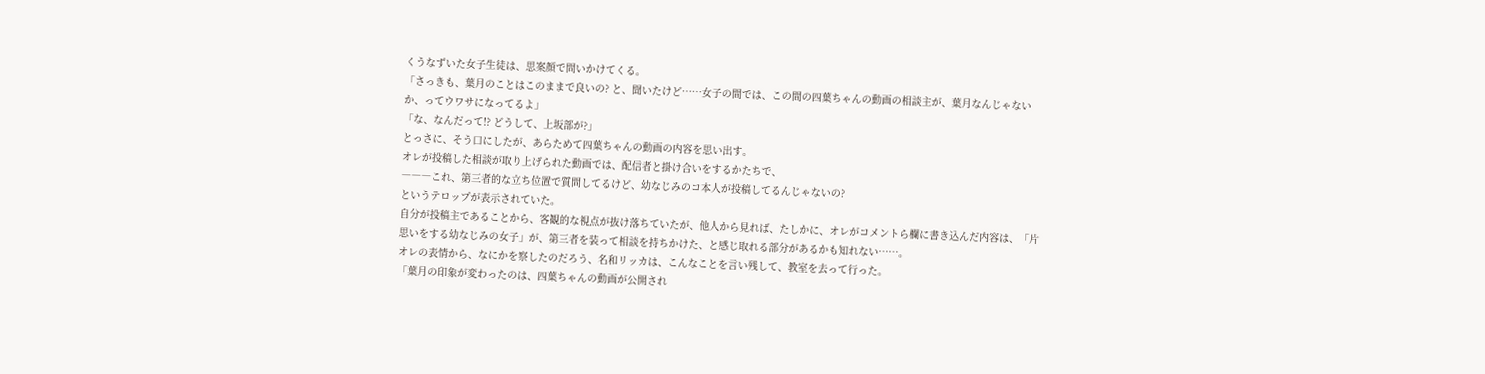くうなずいた女子生徒は、思案顔で問いかけてくる。
「さっきも、葉月のことはこのままで良いの? と、聞いたけど……女子の間では、この間の四葉ちゃんの動画の相談主が、葉月なんじゃないか、ってウワサになってるよ」
「な、なんだって!? どうして、上坂部が?」
とっさに、そう口にしたが、あらためて四葉ちゃんの動画の内容を思い出す。
オレが投稿した相談が取り上げられた動画では、配信者と掛け合いをするかたちで、
―――これ、第三者的な立ち位置で質問してるけど、幼なじみのコ本人が投稿してるんじゃないの?
というテロップが表示されていた。
自分が投稿主であることから、客観的な視点が抜け落ちていたが、他人から見れば、たしかに、オレがコメントら欄に書き込んだ内容は、「片思いをする幼なじみの女子」が、第三者を装って相談を持ちかけた、と感じ取れる部分があるかも知れない……。
オレの表情から、なにかを察したのだろう、名和リッカは、こんなことを言い残して、教室を去って行った。
「葉月の印象が変わったのは、四葉ちゃんの動画が公開され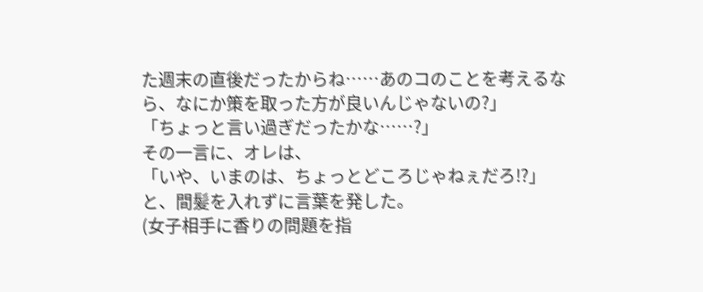た週末の直後だったからね……あのコのことを考えるなら、なにか策を取った方が良いんじゃないの?」
「ちょっと言い過ぎだったかな……?」
その一言に、オレは、
「いや、いまのは、ちょっとどころじゃねぇだろ!?」
と、間髪を入れずに言葉を発した。
(女子相手に香りの問題を指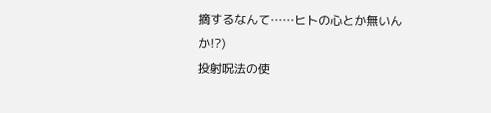摘するなんて……ヒトの心とか無いんか!?)
投射呪法の使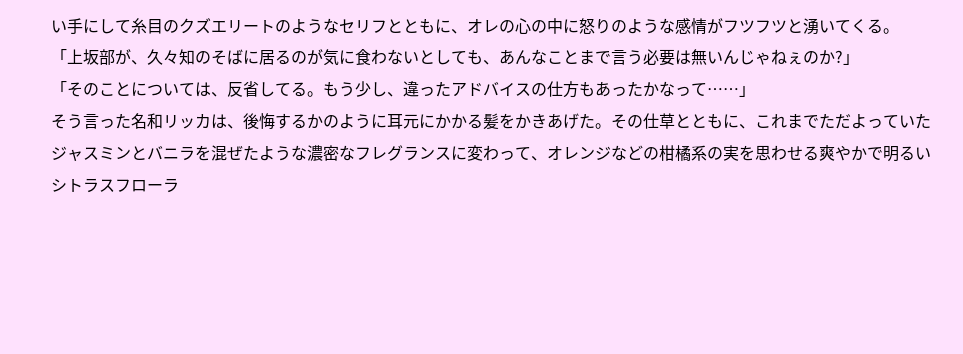い手にして糸目のクズエリートのようなセリフとともに、オレの心の中に怒りのような感情がフツフツと湧いてくる。
「上坂部が、久々知のそばに居るのが気に食わないとしても、あんなことまで言う必要は無いんじゃねぇのか?」
「そのことについては、反省してる。もう少し、違ったアドバイスの仕方もあったかなって……」
そう言った名和リッカは、後悔するかのように耳元にかかる髪をかきあげた。その仕草とともに、これまでただよっていたジャスミンとバニラを混ぜたような濃密なフレグランスに変わって、オレンジなどの柑橘系の実を思わせる爽やかで明るいシトラスフローラ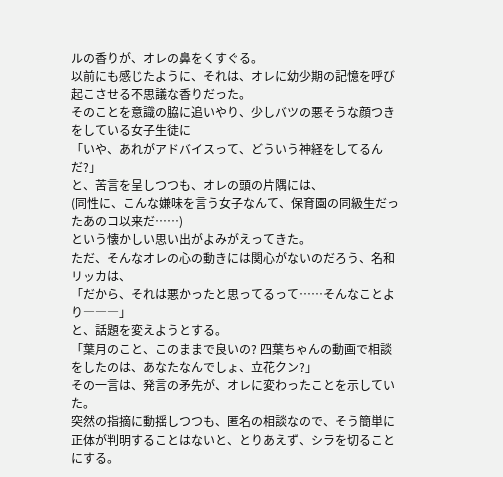ルの香りが、オレの鼻をくすぐる。
以前にも感じたように、それは、オレに幼少期の記憶を呼び起こさせる不思議な香りだった。
そのことを意識の脇に追いやり、少しバツの悪そうな顔つきをしている女子生徒に
「いや、あれがアドバイスって、どういう神経をしてるんだ?」
と、苦言を呈しつつも、オレの頭の片隅には、
(同性に、こんな嫌味を言う女子なんて、保育園の同級生だったあのコ以来だ……)
という懐かしい思い出がよみがえってきた。
ただ、そんなオレの心の動きには関心がないのだろう、名和リッカは、
「だから、それは悪かったと思ってるって……そんなことより―――」
と、話題を変えようとする。
「葉月のこと、このままで良いの? 四葉ちゃんの動画で相談をしたのは、あなたなんでしょ、立花クン?」
その一言は、発言の矛先が、オレに変わったことを示していた。
突然の指摘に動揺しつつも、匿名の相談なので、そう簡単に正体が判明することはないと、とりあえず、シラを切ることにする。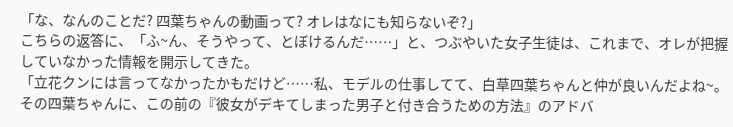「な、なんのことだ? 四葉ちゃんの動画って? オレはなにも知らないぞ?」
こちらの返答に、「ふ~ん、そうやって、とぼけるんだ……」と、つぶやいた女子生徒は、これまで、オレが把握していなかった情報を開示してきた。
「立花クンには言ってなかったかもだけど……私、モデルの仕事してて、白草四葉ちゃんと仲が良いんだよね~。その四葉ちゃんに、この前の『彼女がデキてしまった男子と付き合うための方法』のアドバ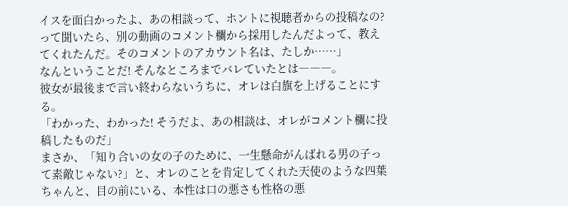イスを面白かったよ、あの相談って、ホントに視聴者からの投稿なの? って聞いたら、別の動画のコメント欄から採用したんだよって、教えてくれたんだ。そのコメントのアカウント名は、たしか……」
なんということだ! そんなところまでバレていたとは―――。
彼女が最後まで言い終わらないうちに、オレは白旗を上げることにする。
「わかった、わかった! そうだよ、あの相談は、オレがコメント欄に投稿したものだ」
まさか、「知り合いの女の子のために、一生懸命がんばれる男の子って素敵じゃない?」と、オレのことを肯定してくれた天使のような四葉ちゃんと、目の前にいる、本性は口の悪さも性格の悪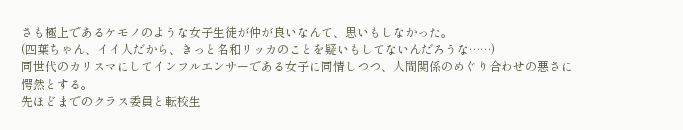さも極上であるケモノのような女子生徒が仲が良いなんて、思いもしなかった。
(四葉ちゃん、イイ人だから、きっと名和リッカのことを疑いもしてないんだろうな……)
同世代のカリスマにしてインフルエンサーである女子に同情しつつ、人間関係のめぐり合わせの悪さに愕然とする。
先ほどまでのクラス委員と転校生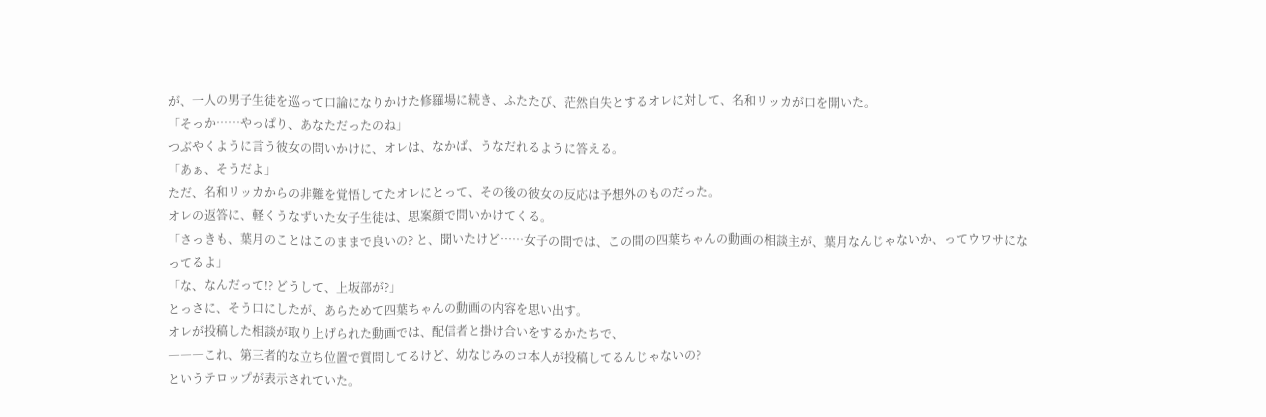が、一人の男子生徒を巡って口論になりかけた修羅場に続き、ふたたび、茫然自失とするオレに対して、名和リッカが口を開いた。
「そっか……やっぱり、あなただったのね」
つぶやくように言う彼女の問いかけに、オレは、なかば、うなだれるように答える。
「あぁ、そうだよ」
ただ、名和リッカからの非難を覚悟してたオレにとって、その後の彼女の反応は予想外のものだった。
オレの返答に、軽くうなずいた女子生徒は、思案顔で問いかけてくる。
「さっきも、葉月のことはこのままで良いの? と、聞いたけど……女子の間では、この間の四葉ちゃんの動画の相談主が、葉月なんじゃないか、ってウワサになってるよ」
「な、なんだって!? どうして、上坂部が?」
とっさに、そう口にしたが、あらためて四葉ちゃんの動画の内容を思い出す。
オレが投稿した相談が取り上げられた動画では、配信者と掛け合いをするかたちで、
―――これ、第三者的な立ち位置で質問してるけど、幼なじみのコ本人が投稿してるんじゃないの?
というテロップが表示されていた。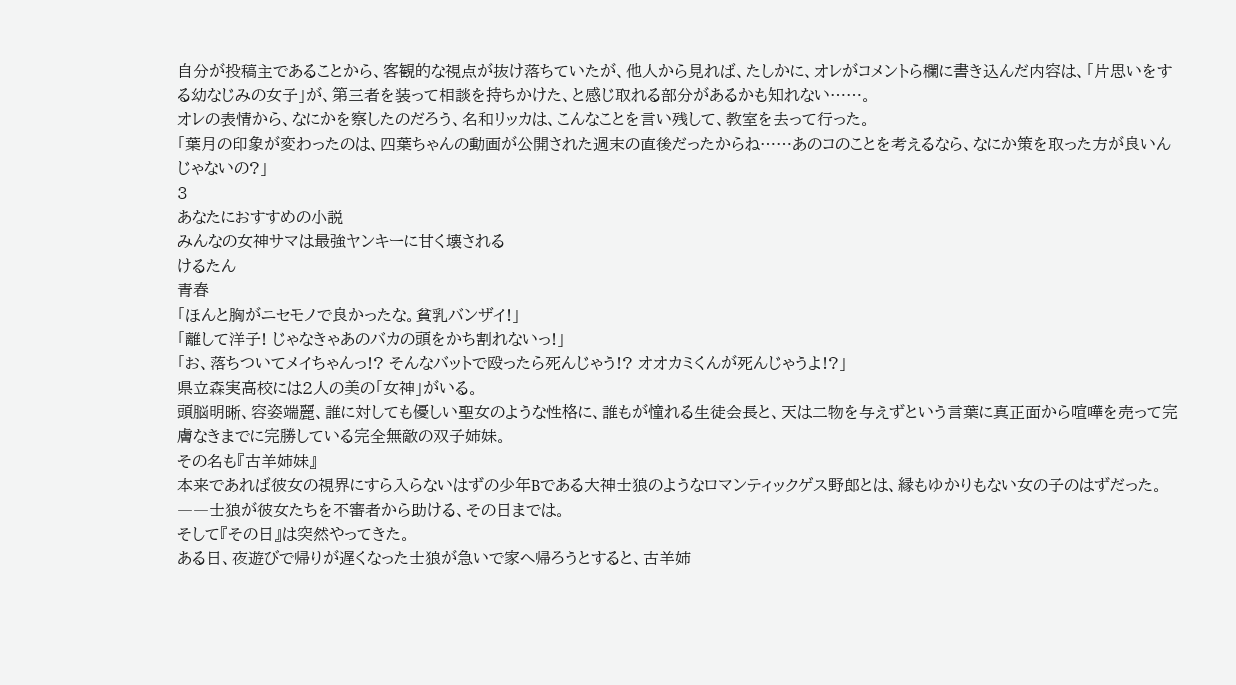自分が投稿主であることから、客観的な視点が抜け落ちていたが、他人から見れば、たしかに、オレがコメントら欄に書き込んだ内容は、「片思いをする幼なじみの女子」が、第三者を装って相談を持ちかけた、と感じ取れる部分があるかも知れない……。
オレの表情から、なにかを察したのだろう、名和リッカは、こんなことを言い残して、教室を去って行った。
「葉月の印象が変わったのは、四葉ちゃんの動画が公開された週末の直後だったからね……あのコのことを考えるなら、なにか策を取った方が良いんじゃないの?」
3
あなたにおすすめの小説
みんなの女神サマは最強ヤンキーに甘く壊される
けるたん
青春
「ほんと胸がニセモノで良かったな。貧乳バンザイ!」
「離して洋子! じゃなきゃあのバカの頭をかち割れないっ!」
「お、落ちついてメイちゃんっ!? そんなバットで殴ったら死んじゃう!? オオカミくんが死んじゃうよ!?」
県立森実高校には2人の美の「女神」がいる。
頭脳明晰、容姿端麗、誰に対しても優しい聖女のような性格に、誰もが憧れる生徒会長と、天は二物を与えずという言葉に真正面から喧嘩を売って完膚なきまでに完勝している完全無敵の双子姉妹。
その名も『古羊姉妹』
本来であれば彼女の視界にすら入らないはずの少年Bである大神士狼のようなロマンティックゲス野郎とは、縁もゆかりもない女の子のはずだった。
――士狼が彼女たちを不審者から助ける、その日までは。
そして『その日』は突然やってきた。
ある日、夜遊びで帰りが遅くなった士狼が急いで家へ帰ろうとすると、古羊姉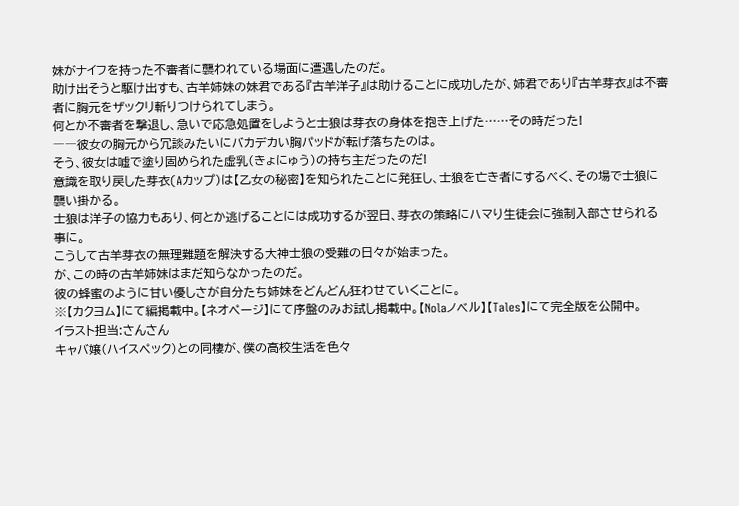妹がナイフを持った不審者に襲われている場面に遭遇したのだ。
助け出そうと駆け出すも、古羊姉妹の妹君である『古羊洋子』は助けることに成功したが、姉君であり『古羊芽衣』は不審者に胸元をザックリ斬りつけられてしまう。
何とか不審者を撃退し、急いで応急処置をしようと士狼は芽衣の身体を抱き上げた……その時だった!
――彼女の胸元から冗談みたいにバカデカい胸パッドが転げ落ちたのは。
そう、彼女は嘘で塗り固められた虚乳(きょにゅう)の持ち主だったのだ!
意識を取り戻した芽衣(Aカップ)は【乙女の秘密】を知られたことに発狂し、士狼を亡き者にするべく、その場で士狼に襲い掛かる。
士狼は洋子の協力もあり、何とか逃げることには成功するが翌日、芽衣の策略にハマり生徒会に強制入部させられる事に。
こうして古羊芽衣の無理難題を解決する大神士狼の受難の日々が始まった。
が、この時の古羊姉妹はまだ知らなかったのだ。
彼の蜂蜜のように甘い優しさが自分たち姉妹をどんどん狂わせていくことに。
※【カクヨム】にて編掲載中。【ネオページ】にて序盤のみお試し掲載中。【Nolaノベル】【Tales】にて完全版を公開中。
イラスト担当:さんさん
キャバ嬢(ハイスペック)との同棲が、僕の高校生活を色々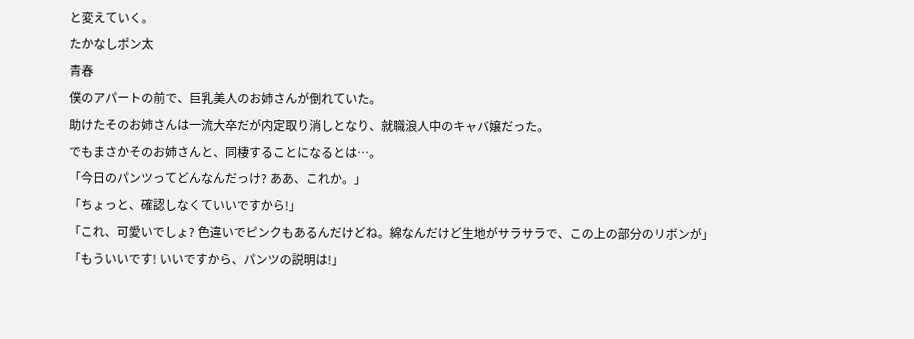と変えていく。
たかなしポン太
青春
僕のアパートの前で、巨乳美人のお姉さんが倒れていた。
助けたそのお姉さんは一流大卒だが内定取り消しとなり、就職浪人中のキャバ嬢だった。
でもまさかそのお姉さんと、同棲することになるとは…。
「今日のパンツってどんなんだっけ? ああ、これか。」
「ちょっと、確認しなくていいですから!」
「これ、可愛いでしょ? 色違いでピンクもあるんだけどね。綿なんだけど生地がサラサラで、この上の部分のリボンが」
「もういいです! いいですから、パンツの説明は!」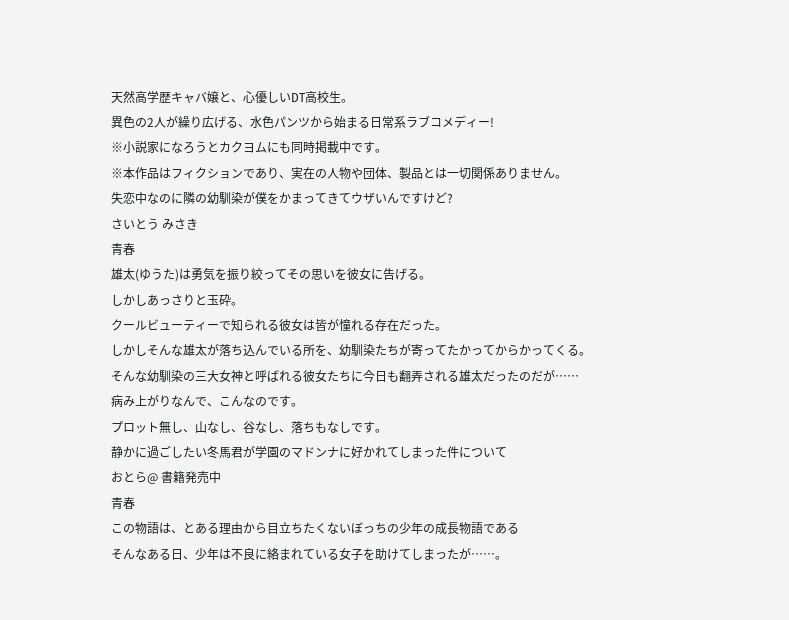天然高学歴キャバ嬢と、心優しいDT高校生。
異色の2人が繰り広げる、水色パンツから始まる日常系ラブコメディー!
※小説家になろうとカクヨムにも同時掲載中です。
※本作品はフィクションであり、実在の人物や団体、製品とは一切関係ありません。
失恋中なのに隣の幼馴染が僕をかまってきてウザいんですけど?
さいとう みさき
青春
雄太(ゆうた)は勇気を振り絞ってその思いを彼女に告げる。
しかしあっさりと玉砕。
クールビューティーで知られる彼女は皆が憧れる存在だった。
しかしそんな雄太が落ち込んでいる所を、幼馴染たちが寄ってたかってからかってくる。
そんな幼馴染の三大女神と呼ばれる彼女たちに今日も翻弄される雄太だったのだが……
病み上がりなんで、こんなのです。
プロット無し、山なし、谷なし、落ちもなしです。
静かに過ごしたい冬馬君が学園のマドンナに好かれてしまった件について
おとら@ 書籍発売中
青春
この物語は、とある理由から目立ちたくないぼっちの少年の成長物語である
そんなある日、少年は不良に絡まれている女子を助けてしまったが……。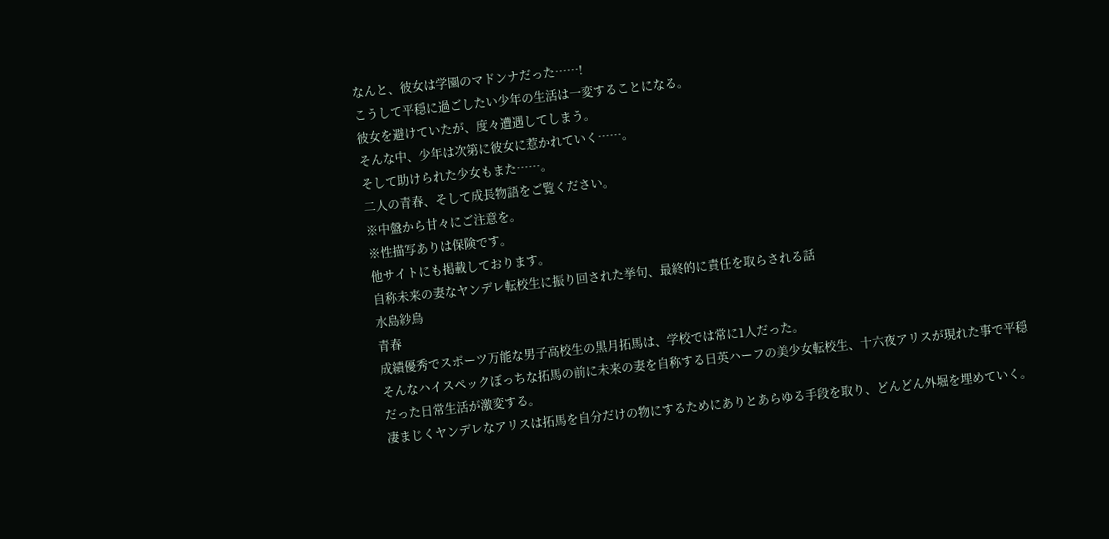なんと、彼女は学園のマドンナだった……!
こうして平穏に過ごしたい少年の生活は一変することになる。
彼女を避けていたが、度々遭遇してしまう。
そんな中、少年は次第に彼女に惹かれていく……。
そして助けられた少女もまた……。
二人の青春、そして成長物語をご覧ください。
※中盤から甘々にご注意を。
※性描写ありは保険です。
他サイトにも掲載しております。
自称未来の妻なヤンデレ転校生に振り回された挙句、最終的に責任を取らされる話
水島紗鳥
青春
成績優秀でスポーツ万能な男子高校生の黒月拓馬は、学校では常に1人だった。
そんなハイスペックぼっちな拓馬の前に未来の妻を自称する日英ハーフの美少女転校生、十六夜アリスが現れた事で平穏だった日常生活が激変する。
凄まじくヤンデレなアリスは拓馬を自分だけの物にするためにありとあらゆる手段を取り、どんどん外堀を埋めていく。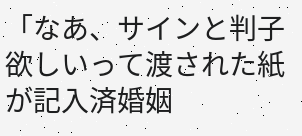「なあ、サインと判子欲しいって渡された紙が記入済婚姻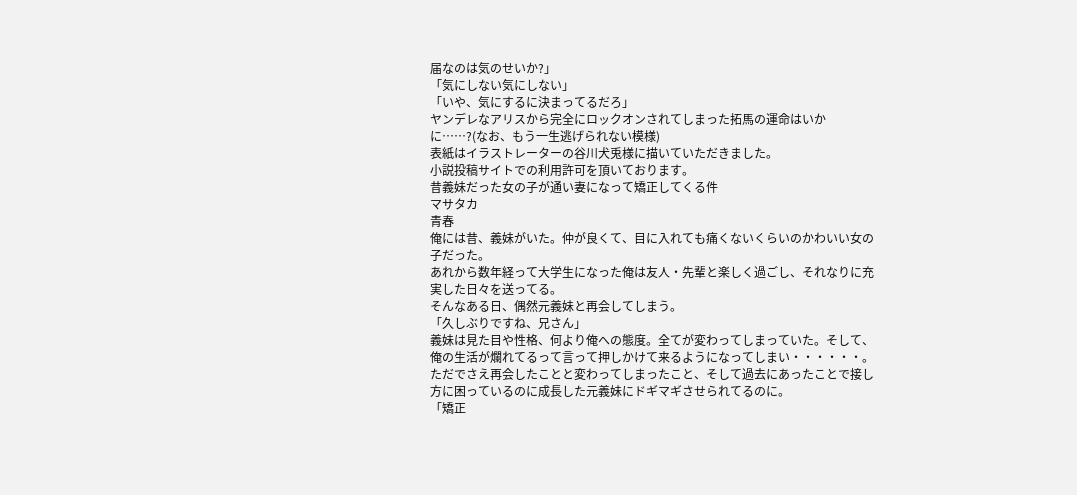届なのは気のせいか?」
「気にしない気にしない」
「いや、気にするに決まってるだろ」
ヤンデレなアリスから完全にロックオンされてしまった拓馬の運命はいかに……?(なお、もう一生逃げられない模様)
表紙はイラストレーターの谷川犬兎様に描いていただきました。
小説投稿サイトでの利用許可を頂いております。
昔義妹だった女の子が通い妻になって矯正してくる件
マサタカ
青春
俺には昔、義妹がいた。仲が良くて、目に入れても痛くないくらいのかわいい女の子だった。
あれから数年経って大学生になった俺は友人・先輩と楽しく過ごし、それなりに充実した日々を送ってる。
そんなある日、偶然元義妹と再会してしまう。
「久しぶりですね、兄さん」
義妹は見た目や性格、何より俺への態度。全てが変わってしまっていた。そして、俺の生活が爛れてるって言って押しかけて来るようになってしまい・・・・・・。
ただでさえ再会したことと変わってしまったこと、そして過去にあったことで接し方に困っているのに成長した元義妹にドギマギさせられてるのに。
「矯正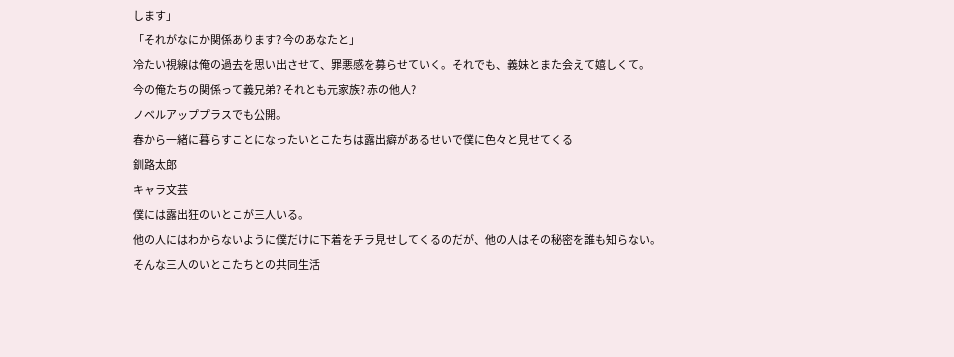します」
「それがなにか関係あります? 今のあなたと」
冷たい視線は俺の過去を思い出させて、罪悪感を募らせていく。それでも、義妹とまた会えて嬉しくて。
今の俺たちの関係って義兄弟? それとも元家族? 赤の他人?
ノベルアッププラスでも公開。
春から一緒に暮らすことになったいとこたちは露出癖があるせいで僕に色々と見せてくる
釧路太郎
キャラ文芸
僕には露出狂のいとこが三人いる。
他の人にはわからないように僕だけに下着をチラ見せしてくるのだが、他の人はその秘密を誰も知らない。
そんな三人のいとこたちとの共同生活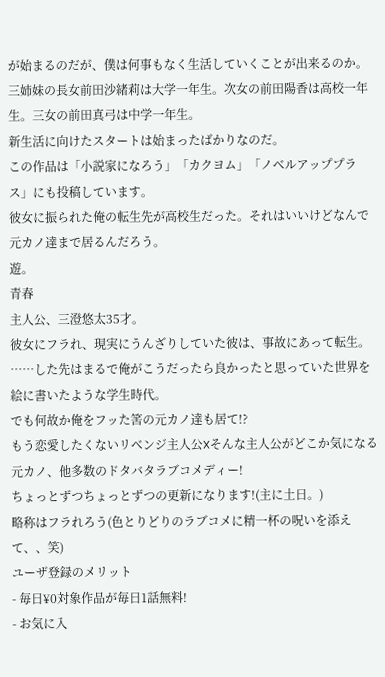が始まるのだが、僕は何事もなく生活していくことが出来るのか。
三姉妹の長女前田沙緒莉は大学一年生。次女の前田陽香は高校一年生。三女の前田真弓は中学一年生。
新生活に向けたスタートは始まったばかりなのだ。
この作品は「小説家になろう」「カクヨム」「ノベルアッププラス」にも投稿しています。
彼女に振られた俺の転生先が高校生だった。それはいいけどなんで元カノ達まで居るんだろう。
遊。
青春
主人公、三澄悠太35才。
彼女にフラれ、現実にうんざりしていた彼は、事故にあって転生。
……した先はまるで俺がこうだったら良かったと思っていた世界を絵に書いたような学生時代。
でも何故か俺をフッた筈の元カノ達も居て!?
もう恋愛したくないリベンジ主人公❌そんな主人公がどこか気になる元カノ、他多数のドタバタラブコメディー!
ちょっとずつちょっとずつの更新になります!(主に土日。)
略称はフラれろう(色とりどりのラブコメに精一杯の呪いを添えて、、笑)
ユーザ登録のメリット
- 毎日¥0対象作品が毎日1話無料!
- お気に入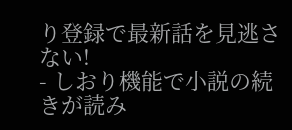り登録で最新話を見逃さない!
- しおり機能で小説の続きが読み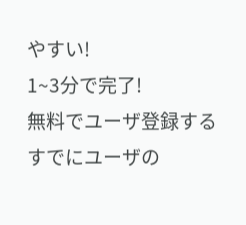やすい!
1~3分で完了!
無料でユーザ登録する
すでにユーザの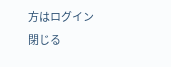方はログイン
閉じる